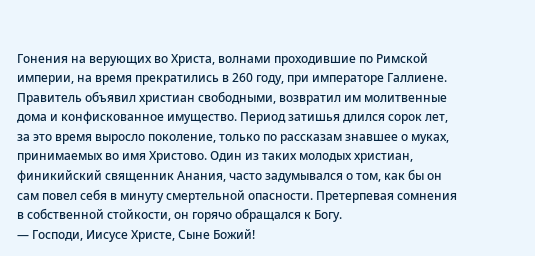Гонения на верующих во Христа, волнами проходившие по Римской империи, на время прекратились в 260 году, при императоре Галлиене. Правитель объявил христиан свободными, возвратил им молитвенные дома и конфискованное имущество. Период затишья длился сорок лет, за это время выросло поколение, только по рассказам знавшее о муках, принимаемых во имя Христово. Один из таких молодых христиан, финикийский священник Анания, часто задумывался о том, как бы он сам повел себя в минуту смертельной опасности. Претерпевая сомнения в собственной стойкости, он горячо обращался к Богу.
— Господи, Иисусе Христе, Сыне Божий!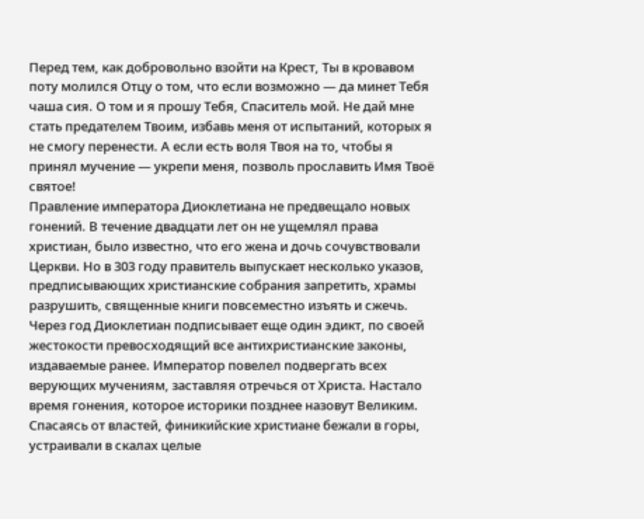Перед тем, как добровольно взойти на Крест, Ты в кровавом поту молился Отцу о том, что если возможно — да минет Тебя чаша сия. О том и я прошу Тебя, Спаситель мой. Не дай мне стать предателем Твоим, избавь меня от испытаний, которых я не смогу перенести. А если есть воля Твоя на то, чтобы я принял мучение — укрепи меня, позволь прославить Имя Твоё святое!
Правление императора Диоклетиана не предвещало новых гонений. В течение двадцати лет он не ущемлял права христиан, было известно, что его жена и дочь сочувствовали Церкви. Но в 303 году правитель выпускает несколько указов, предписывающих христианские собрания запретить, храмы разрушить, священные книги повсеместно изъять и сжечь. Через год Диоклетиан подписывает еще один эдикт, по своей жестокости превосходящий все антихристианские законы, издаваемые ранее. Император повелел подвергать всех верующих мучениям, заставляя отречься от Христа. Настало время гонения, которое историки позднее назовут Великим.
Спасаясь от властей, финикийские христиане бежали в горы, устраивали в скалах целые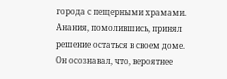города с пещерными храмами. Анания, помолившись, принял решение остаться в своем доме. Он осознавал, что, вероятнее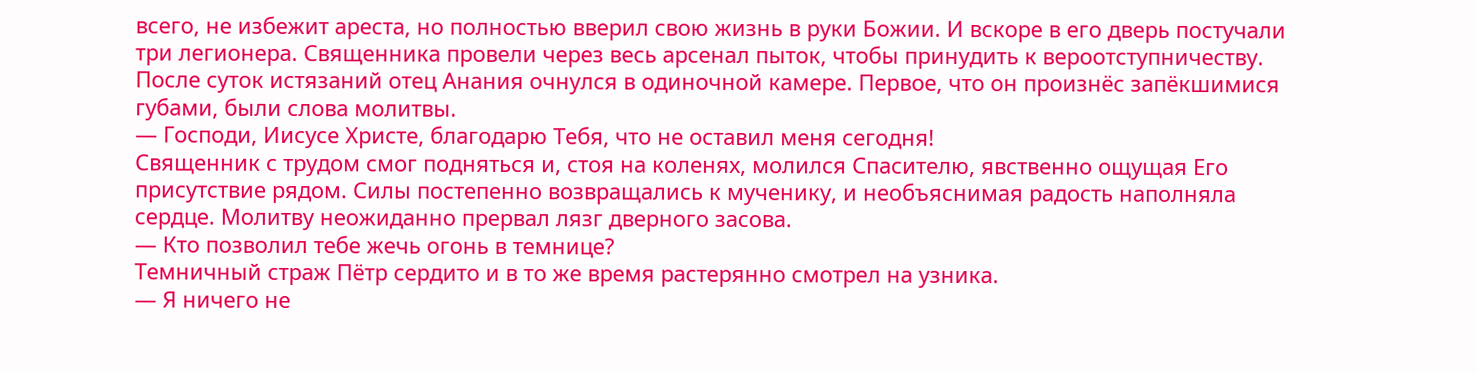всего, не избежит ареста, но полностью вверил свою жизнь в руки Божии. И вскоре в его дверь постучали три легионера. Священника провели через весь арсенал пыток, чтобы принудить к вероотступничеству. После суток истязаний отец Анания очнулся в одиночной камере. Первое, что он произнёс запёкшимися губами, были слова молитвы.
— Господи, Иисусе Христе, благодарю Тебя, что не оставил меня сегодня!
Священник с трудом смог подняться и, стоя на коленях, молился Спасителю, явственно ощущая Его присутствие рядом. Силы постепенно возвращались к мученику, и необъяснимая радость наполняла сердце. Молитву неожиданно прервал лязг дверного засова.
— Кто позволил тебе жечь огонь в темнице?
Темничный страж Пётр сердито и в то же время растерянно смотрел на узника.
— Я ничего не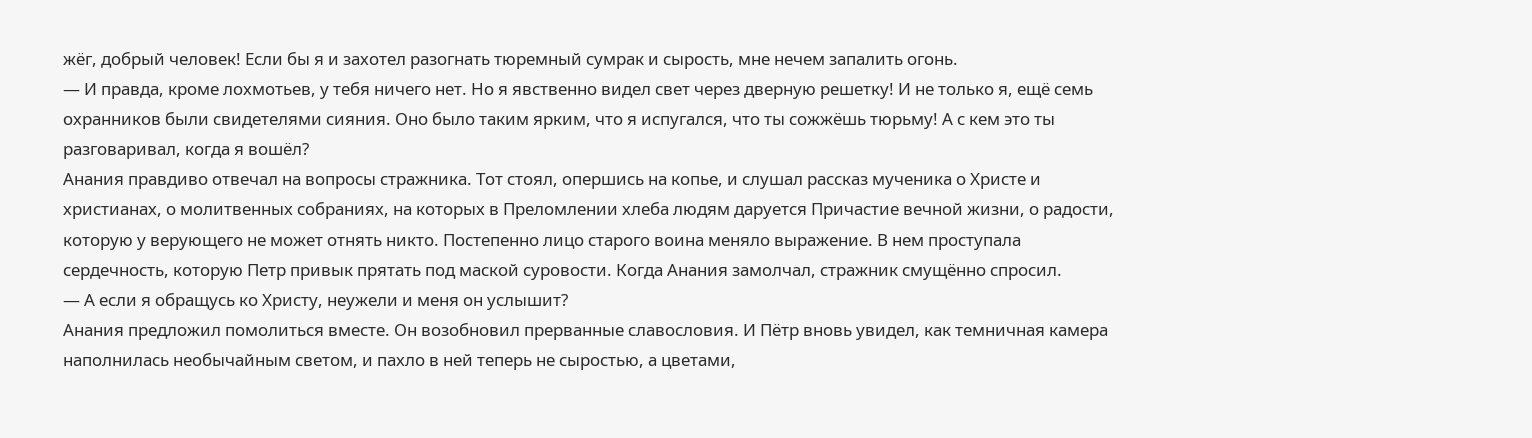жёг, добрый человек! Если бы я и захотел разогнать тюремный сумрак и сырость, мне нечем запалить огонь.
— И правда, кроме лохмотьев, у тебя ничего нет. Но я явственно видел свет через дверную решетку! И не только я, ещё семь охранников были свидетелями сияния. Оно было таким ярким, что я испугался, что ты сожжёшь тюрьму! А с кем это ты разговаривал, когда я вошёл?
Анания правдиво отвечал на вопросы стражника. Тот стоял, опершись на копье, и слушал рассказ мученика о Христе и христианах, о молитвенных собраниях, на которых в Преломлении хлеба людям даруется Причастие вечной жизни, о радости, которую у верующего не может отнять никто. Постепенно лицо старого воина меняло выражение. В нем проступала сердечность, которую Петр привык прятать под маской суровости. Когда Анания замолчал, стражник смущённо спросил.
— А если я обращусь ко Христу, неужели и меня он услышит?
Анания предложил помолиться вместе. Он возобновил прерванные славословия. И Пётр вновь увидел, как темничная камера наполнилась необычайным светом, и пахло в ней теперь не сыростью, а цветами,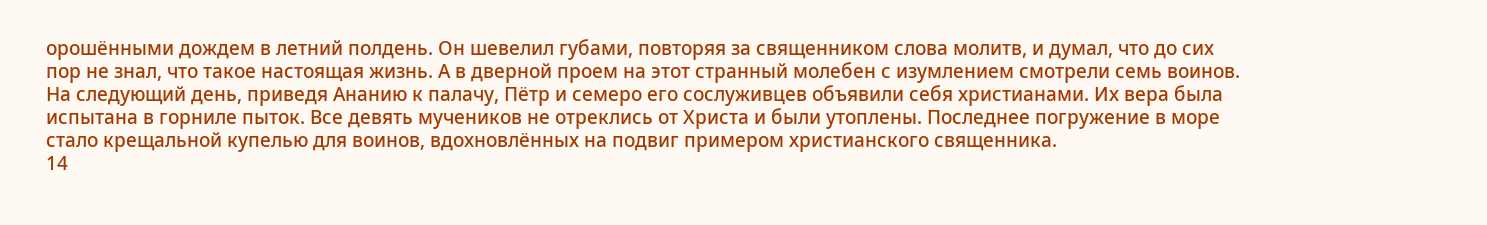орошёнными дождем в летний полдень. Он шевелил губами, повторяя за священником слова молитв, и думал, что до сих пор не знал, что такое настоящая жизнь. А в дверной проем на этот странный молебен с изумлением смотрели семь воинов.
На следующий день, приведя Ананию к палачу, Пётр и семеро его сослуживцев объявили себя христианами. Их вера была испытана в горниле пыток. Все девять мучеников не отреклись от Христа и были утоплены. Последнее погружение в море стало крещальной купелью для воинов, вдохновлённых на подвиг примером христианского священника.
14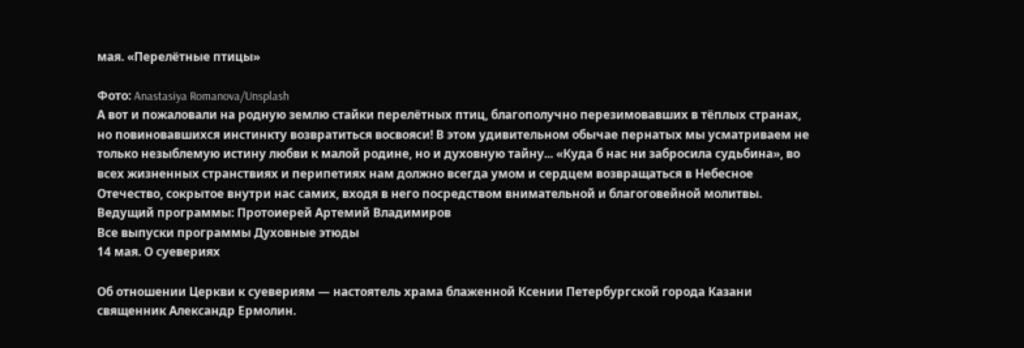мая. «Перелётные птицы»

Фото: Anastasiya Romanova/Unsplash
А вот и пожаловали на родную землю стайки перелётных птиц, благополучно перезимовавших в тёплых странах, но повиновавшихся инстинкту возвратиться восвояси! В этом удивительном обычае пернатых мы усматриваем не только незыблемую истину любви к малой родине, но и духовную тайну... «Куда б нас ни забросила судьбина», во всех жизненных странствиях и перипетиях нам должно всегда умом и сердцем возвращаться в Небесное Отечество, сокрытое внутри нас самих, входя в него посредством внимательной и благоговейной молитвы.
Ведущий программы: Протоиерей Артемий Владимиров
Все выпуски программы Духовные этюды
14 мая. О суевериях

Об отношении Церкви к суевериям — настоятель храма блаженной Ксении Петербургской города Казани священник Александр Ермолин.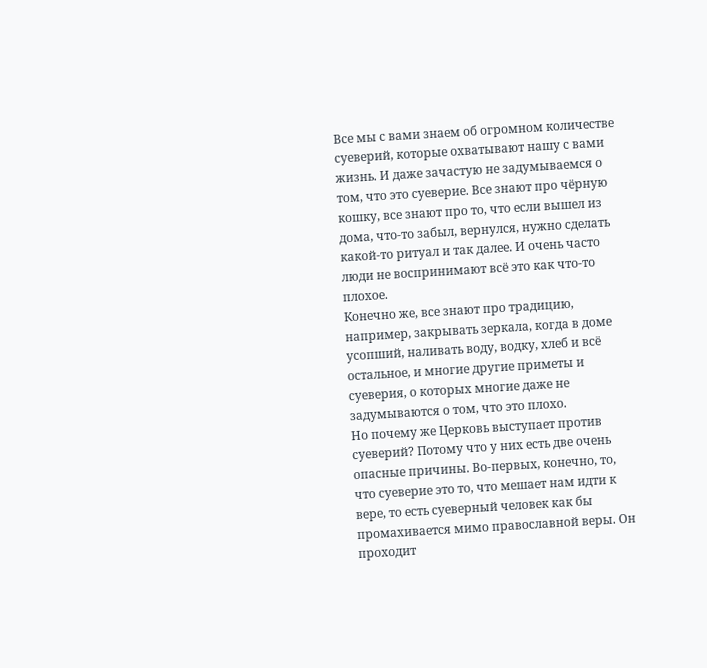Все мы с вами знаем об огромном количестве суеверий, которые охватывают нашу с вами жизнь. И даже зачастую не задумываемся о том, что это суеверие. Все знают про чёрную кошку, все знают про то, что если вышел из дома, что-то забыл, вернулся, нужно сделать какой-то ритуал и так далее. И очень часто люди не воспринимают всё это как что-то плохое.
Конечно же, все знают про традицию, например, закрывать зеркала, когда в доме усопший, наливать воду, водку, хлеб и всё остальное, и многие другие приметы и суеверия, о которых многие даже не задумываются о том, что это плохо.
Но почему же Церковь выступает против суеверий? Потому что у них есть две очень опасные причины. Во-первых, конечно, то, что суеверие это то, что мешает нам идти к вере, то есть суеверный человек как бы промахивается мимо православной веры. Он проходит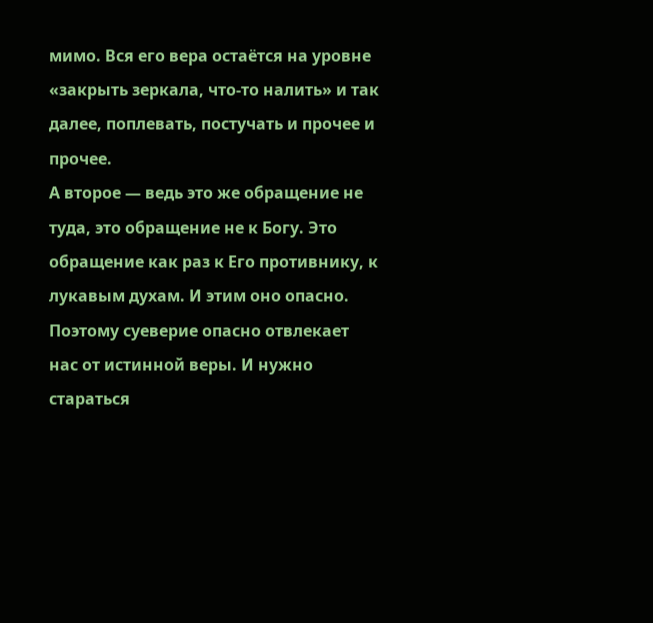мимо. Вся его вера остаётся на уровне «закрыть зеркала, что-то налить» и так далее, поплевать, постучать и прочее и прочее.
А второе — ведь это же обращение не туда, это обращение не к Богу. Это обращение как раз к Его противнику, к лукавым духам. И этим оно опасно. Поэтому суеверие опасно отвлекает нас от истинной веры. И нужно стараться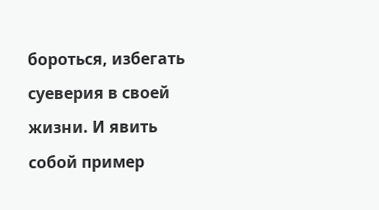бороться, избегать суеверия в своей жизни. И явить собой пример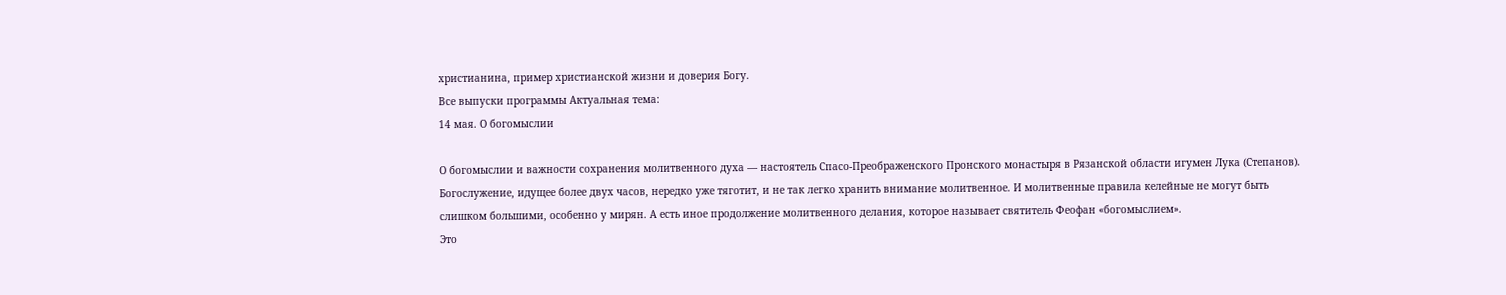христианина, пример христианской жизни и доверия Богу.
Все выпуски программы Актуальная тема:
14 мая. О богомыслии

О богомыслии и важности сохранения молитвенного духа — настоятель Спасо-Преображенского Пронского монастыря в Рязанской области игумен Лука (Степанов).
Богослужение, идущее более двух часов, нередко уже тяготит, и не так легко хранить внимание молитвенное. И молитвенные правила келейные не могут быть слишком большими, особенно у мирян. А есть иное продолжение молитвенного делания, которое называет святитель Феофан «богомыслием».
Это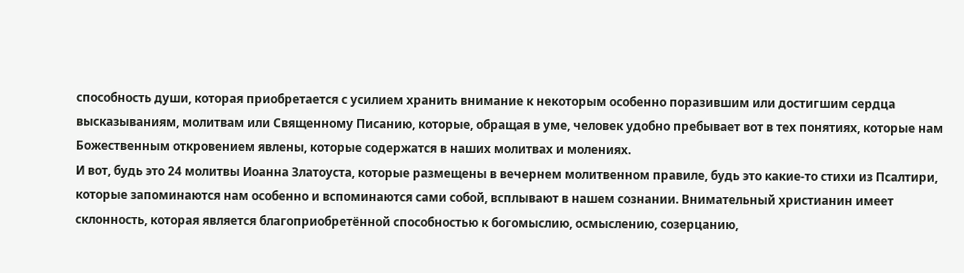способность души, которая приобретается с усилием хранить внимание к некоторым особенно поразившим или достигшим сердца высказываниям, молитвам или Священному Писанию, которые, обращая в уме, человек удобно пребывает вот в тех понятиях, которые нам Божественным откровением явлены, которые содержатся в наших молитвах и молениях.
И вот, будь это 24 молитвы Иоанна Златоуста, которые размещены в вечернем молитвенном правиле, будь это какие-то стихи из Псалтири, которые запоминаются нам особенно и вспоминаются сами собой, всплывают в нашем сознании. Внимательный христианин имеет склонность, которая является благоприобретённой способностью к богомыслию, осмыслению, созерцанию,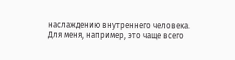наслаждению внутреннего человека.
Для меня, например, это чаще всего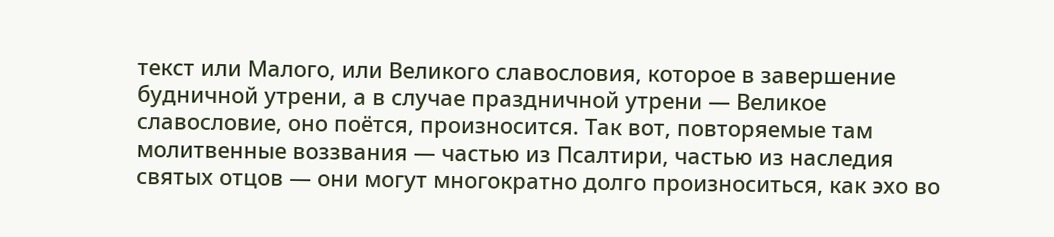текст или Малого, или Великого славословия, которое в завершение будничной утрени, а в случае праздничной утрени — Великое славословие, оно поётся, произносится. Так вот, повторяемые там молитвенные воззвания — частью из Псалтири, частью из наследия святых отцов — они могут многократно долго произноситься, как эхо во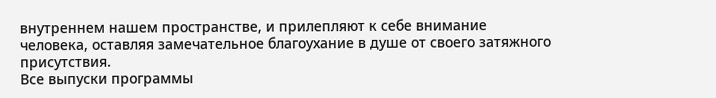внутреннем нашем пространстве, и прилепляют к себе внимание человека, оставляя замечательное благоухание в душе от своего затяжного присутствия.
Все выпуски программы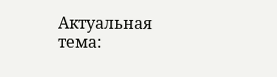Актуальная тема: